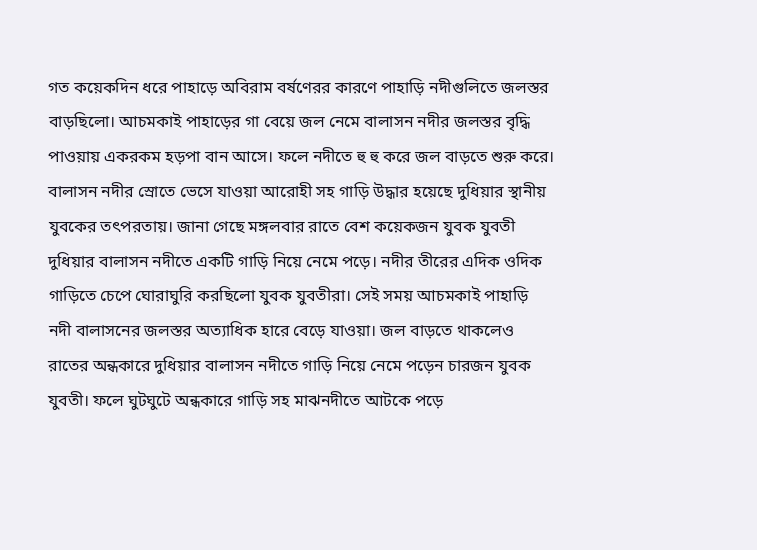গত কয়েকদিন ধরে পাহাড়ে অবিরাম বর্ষণেরর কারণে পাহাড়ি নদীগুলিতে জলস্তর বাড়ছিলো। আচমকাই পাহাড়ের গা বেয়ে জল নেমে বালাসন নদীর জলস্তর বৃদ্ধি পাওয়ায় একরকম হড়পা বান আসে। ফলে নদীতে হু হু করে জল বাড়তে শুরু করে।
বালাসন নদীর স্রোতে ভেসে যাওয়া আরোহী সহ গাড়ি উদ্ধার হয়েছে দুধিয়ার স্থানীয় যুবকের তৎপরতায়। জানা গেছে মঙ্গলবার রাতে বেশ কয়েকজন যুবক যুবতী দুধিয়ার বালাসন নদীতে একটি গাড়ি নিয়ে নেমে পড়ে। নদীর তীরের এদিক ওদিক গাড়িতে চেপে ঘোরাঘুরি করছিলো যুবক যুবতীরা। সেই সময় আচমকাই পাহাড়ি নদী বালাসনের জলস্তর অত্যাধিক হারে বেড়ে যাওয়া। জল বাড়তে থাকলেও রাতের অন্ধকারে দুধিয়ার বালাসন নদীতে গাড়ি নিয়ে নেমে পড়েন চারজন যুবক যুবতী। ফলে ঘুটঘুটে অন্ধকারে গাড়ি সহ মাঝনদীতে আটকে পড়ে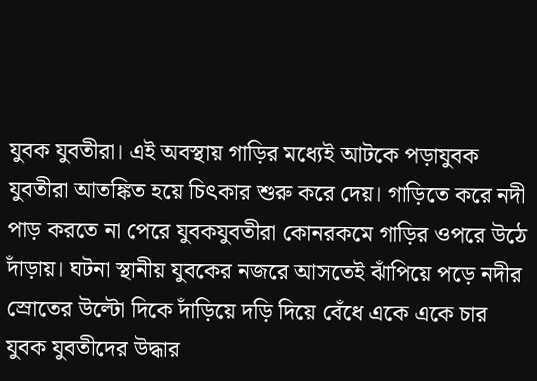যুবক যুবতীরা। এই অবস্থায় গাড়ির মধ্যেই আটকে পড়াযুবক যুবতীরা আতঙ্কিত হয়ে চিৎকার শুরু করে দেয়। গাড়িতে করে নদী পাড় করতে না পেরে যুবকযুবতীরা কোনরকমে গাড়ির ওপরে উঠে দাঁড়ায়। ঘটনা স্থানীয় যুবকের নজরে আসতেই ঝাঁপিয়ে পড়ে নদীর স্রোতের উল্টো দিকে দাঁড়িয়ে দড়ি দিয়ে বেঁধে একে একে চার যুবক যুবতীদের উদ্ধার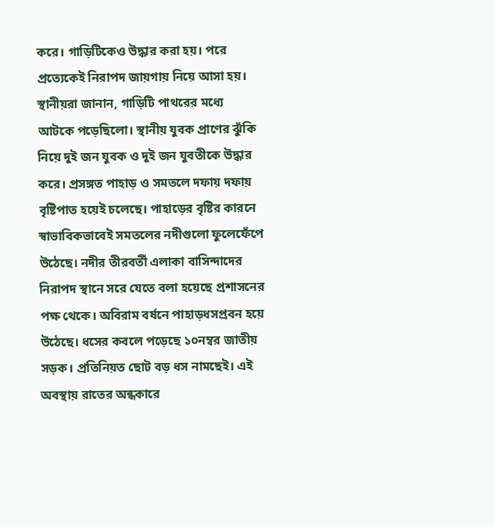করে। গাড়িটিকেও উদ্ধার করা হয়। পরে প্রত্যেকেই নিরাপদ জায়গায় নিয়ে আসা হয়।
স্থানীয়রা জানান, গাড়িটি পাথরের মধ্যে আটকে পড়েছিলো। স্থানীয় যুবক প্রাণের ঝুঁকি নিয়ে দুই জন যুবক ও দুই জন যুবতীকে উদ্ধার করে। প্রসঙ্গত পাহাড় ও সমতলে দফায় দফায় বৃষ্টিপাত হয়েই চলেছে। পাহাড়ের বৃষ্টির কারনে স্বাভাবিকভাবেই সমতলের নদীগুলো ফুলেফেঁপে উঠেছে। নদীর তীরবর্তী এলাকা বাসিন্দাদের নিরাপদ স্থানে সরে যেতে বলা হয়েছে প্রশাসনের পক্ষ থেকে। অবিরাম বর্ষনে পাহাড়ধসপ্রবন হয়ে উঠেছে। ধসের কবলে পড়েছে ১০নম্বর জাতীয় সড়ক। প্রতিনিয়ত ছোট বড় ধস নামছেই। এই অবস্থায় রাতের অন্ধকারে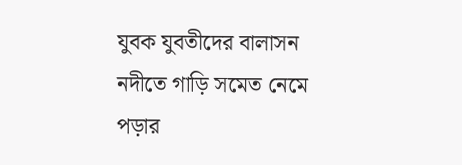যুবক যুবতীদের বালাসন নদীতে গাড়ি সমেত নেমে পড়ার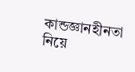কান্ডজ্ঞানহীনতা নিয়ে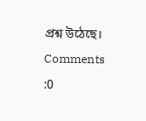প্রশ্ন উঠেছে।
Comments :0